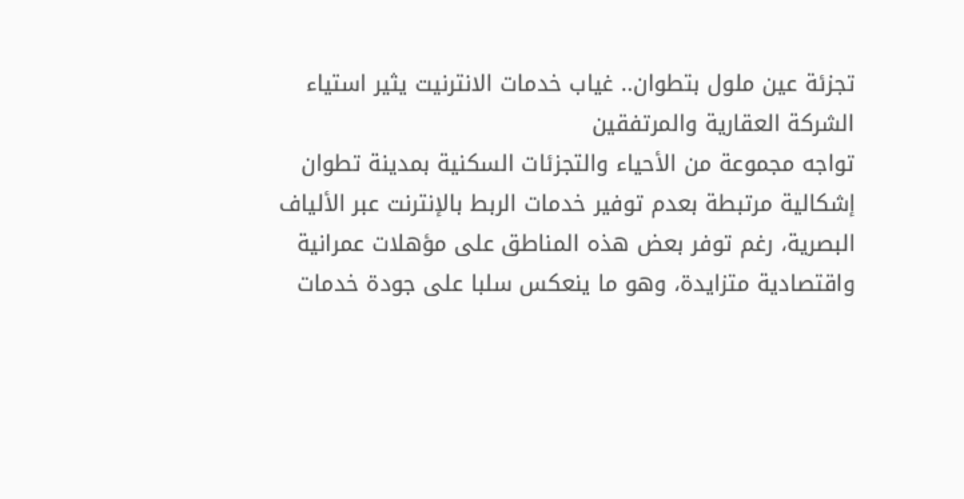تجزئة عين ملول بتطوان.. غياب خدمات الانترنيت يثير استياء الشركة العقارية والمرتفقين
تواجه مجموعة من الأحياء والتجزئات السكنية بمدينة تطوان إشكالية مرتبطة بعدم توفير خدمات الربط بالإنترنت عبر الألياف البصرية، رغم توفر بعض هذه المناطق على مؤهلات عمرانية واقتصادية متزايدة، وهو ما ينعكس سلبا على جودة خدمات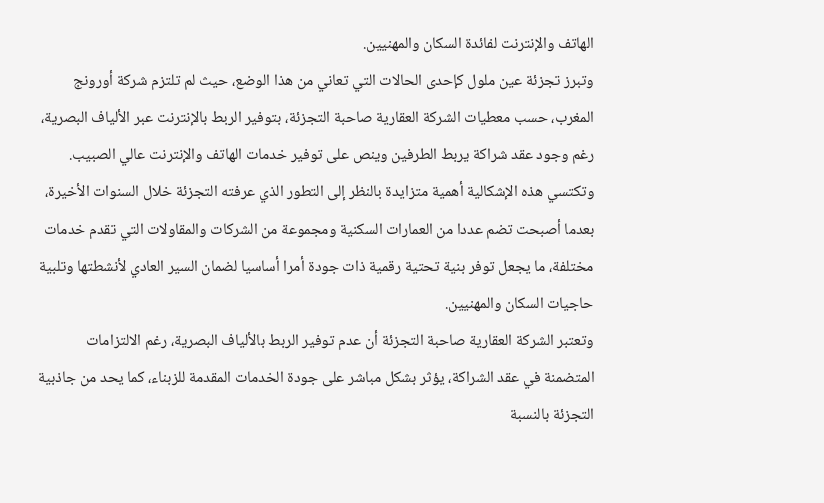الهاتف والإنترنت لفائدة السكان والمهنيين.
وتبرز تجزئة عين ملول كإحدى الحالات التي تعاني من هذا الوضع، حيث لم تلتزم شركة أورونج المغرب، حسب معطيات الشركة العقارية صاحبة التجزئة، بتوفير الربط بالإنترنت عبر الألياف البصرية، رغم وجود عقد شراكة يربط الطرفين وينص على توفير خدمات الهاتف والإنترنت عالي الصبيب.
وتكتسي هذه الإشكالية أهمية متزايدة بالنظر إلى التطور الذي عرفته التجزئة خلال السنوات الأخيرة، بعدما أصبحت تضم عددا من العمارات السكنية ومجموعة من الشركات والمقاولات التي تقدم خدمات مختلفة، ما يجعل توفر بنية تحتية رقمية ذات جودة أمرا أساسيا لضمان السير العادي لأنشطتها وتلبية حاجيات السكان والمهنيين.
وتعتبر الشركة العقارية صاحبة التجزئة أن عدم توفير الربط بالألياف البصرية، رغم الالتزامات المتضمنة في عقد الشراكة، يؤثر بشكل مباشر على جودة الخدمات المقدمة للزبناء، كما يحد من جاذبية التجزئة بالنسبة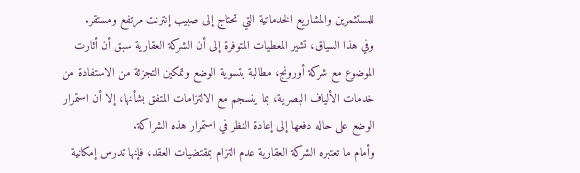للمستثمرين والمشاريع الخدماتية التي تحتاج إلى صبيب إنترنت مرتفع ومستقر.
وفي هذا السياق، تشير المعطيات المتوفرة إلى أن الشركة العقارية سبق أن أثارت الموضوع مع شركة أورونج، مطالبة بتسوية الوضع وتمكين التجزئة من الاستفادة من خدمات الألياف البصرية، بما ينسجم مع الالتزامات المتفق بشأنها، إلا أن استمرار الوضع على حاله دفعها إلى إعادة النظر في استمرار هذه الشراكة.
وأمام ما تعتبره الشركة العقارية عدم التزام بمقتضيات العقد، فإنها تدرس إمكانية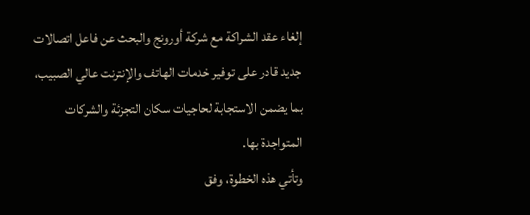إلغاء عقد الشراكة مع شركة أورونج والبحث عن فاعل اتصالات جديد قادر على توفير خدمات الهاتف والإنترنت عالي الصبيب، بما يضمن الاستجابة لحاجيات سكان التجزئة والشركات المتواجدة بها.
وتأتي هذه الخطوة، وفق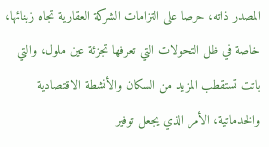المصدر ذاته، حرصا على التزامات الشركة العقارية تجاه زبنائها، خاصة في ظل التحولات التي تعرفها تجزئة عين ملول، والتي باتت تستقطب المزيد من السكان والأنشطة الاقتصادية والخدماتية، الأمر الذي يجعل توفير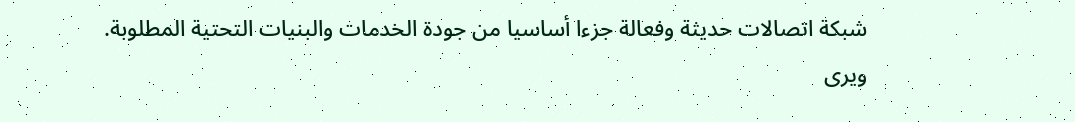شبكة اتصالات حديثة وفعالة جزءا أساسيا من جودة الخدمات والبنيات التحتية المطلوبة.
ويرى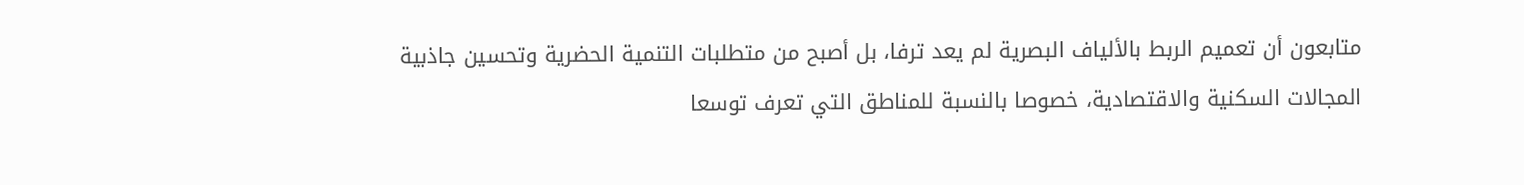متابعون أن تعميم الربط بالألياف البصرية لم يعد ترفا، بل أصبح من متطلبات التنمية الحضرية وتحسين جاذبية المجالات السكنية والاقتصادية، خصوصا بالنسبة للمناطق التي تعرف توسعا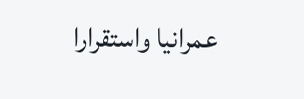عمرانيا واستقرارا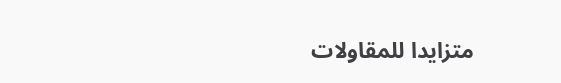متزايدا للمقاولات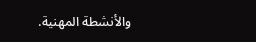والأنشطة المهنية.